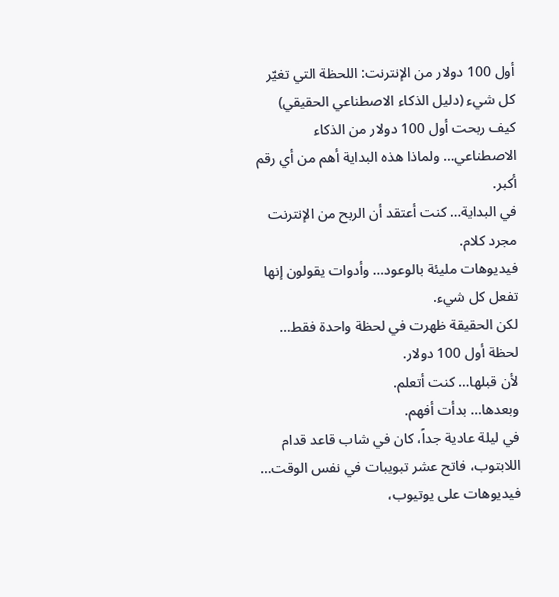أول 100 دولار من الإنترنت: اللحظة التي تغيّر كل شيء (دليل الذكاء الاصطناعي الحقيقي)
كيف ربحت أول 100 دولار من الذكاء الاصطناعي… ولماذا هذه البداية أهم من أي رقم أكبر.
في البداية… كنت أعتقد أن الربح من الإنترنت مجرد كلام.
فيديوهات مليئة بالوعود… وأدوات يقولون إنها تفعل كل شيء.
لكن الحقيقة ظهرت في لحظة واحدة فقط…
لحظة أول 100 دولار.
لأن قبلها… كنت أتعلم.
وبعدها… بدأت أفهم.
في ليلة عادية جداً، كان في شاب قاعد قدام اللابتوب، فاتح عشر تبويبات في نفس الوقت… فيديوهات على يوتيوب،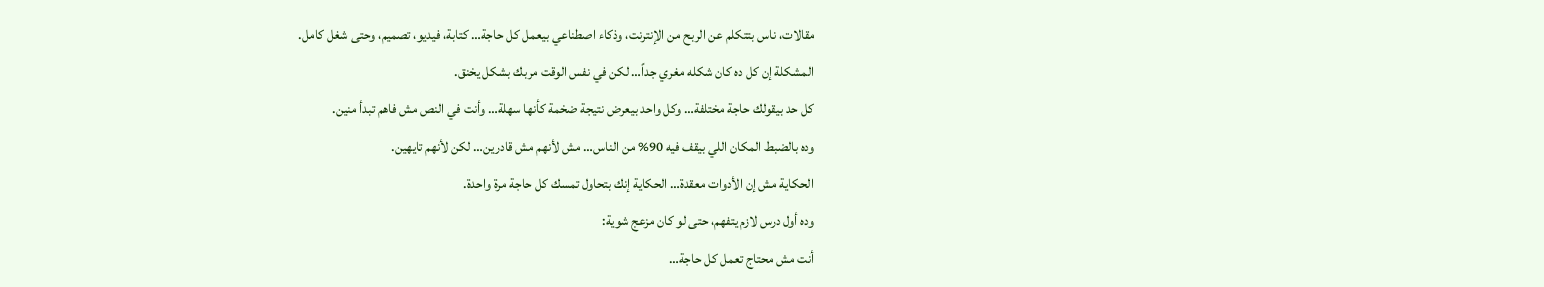مقالات، ناس بتتكلم عن الربح من الإنترنت، وذكاء اصطناعي بيعمل كل حاجة… كتابة، فيديو، تصميم، وحتى شغل كامل.
المشكلة إن كل ده كان شكله مغري جداً… لكن في نفس الوقت مربك بشكل يخنق.
كل حد بيقولك حاجة مختلفة… وكل واحد بيعرض نتيجة ضخمة كأنها سهلة… وأنت في النص مش فاهم تبدأ منين.
وده بالضبط المكان اللي بيقف فيه 90% من الناس… مش لأنهم مش قادرين… لكن لأنهم تايهين.
الحكاية مش إن الأدوات معقدة… الحكاية إنك بتحاول تمسك كل حاجة مرة واحدة.
وده أول درس لازم يتفهم، حتى لو كان مزعج شوية:
أنت مش محتاج تعمل كل حاجة…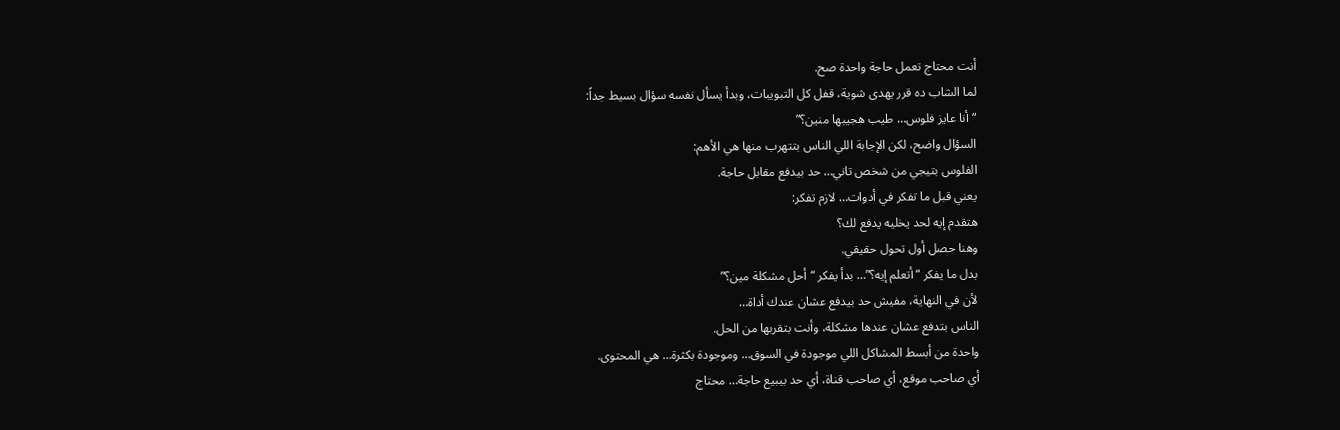أنت محتاج تعمل حاجة واحدة صح.
لما الشاب ده قرر يهدى شوية، قفل كل التبويبات، وبدأ يسأل نفسه سؤال بسيط جداً:
“أنا عايز فلوس… طيب هجيبها منين؟”
السؤال واضح، لكن الإجابة اللي الناس بتتهرب منها هي الأهم:
الفلوس بتيجي من شخص تاني… حد بيدفع مقابل حاجة.
يعني قبل ما تفكر في أدوات… لازم تفكر:
هتقدم إيه لحد يخليه يدفع لك؟
وهنا حصل أول تحول حقيقي.
بدل ما يفكر “أتعلم إيه؟”… بدأ يفكر “أحل مشكلة مين؟”
لأن في النهاية، مفيش حد بيدفع عشان عندك أداة…
الناس بتدفع عشان عندها مشكلة، وأنت بتقربها من الحل.
واحدة من أبسط المشاكل اللي موجودة في السوق… وموجودة بكثرة… هي المحتوى.
أي صاحب موقع، أي صاحب قناة، أي حد بيبيع حاجة… محتاج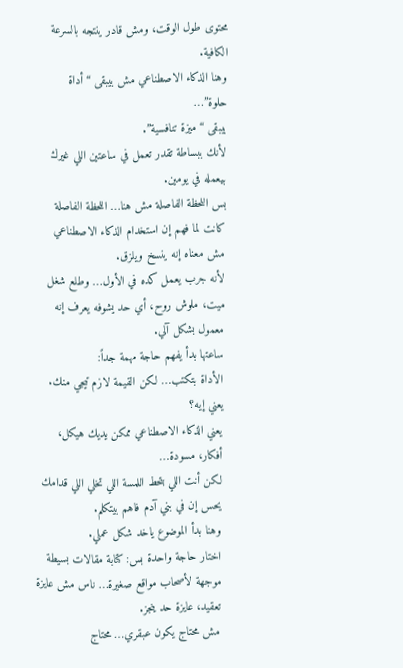محتوى طول الوقت، ومش قادر ينتجه بالسرعة الكافية.
وهنا الذكاء الاصطناعي مش بيبقى “أداة حلوة”…
بيبقى “ميزة تنافسية”.
لأنك ببساطة تقدر تعمل في ساعتين اللي غيرك بيعمله في يومين.
بس اللحظة الفاصلة مش هنا… اللحظة الفاصلة كانت لما فهم إن استخدام الذكاء الاصطناعي مش معناه إنه ينسخ ويلزق.
لأنه جرب يعمل كده في الأول… وطلع شغل ميت، ملوش روح، أي حد يشوفه يعرف إنه معمول بشكل آلي.
ساعتها بدأ يفهم حاجة مهمة جداً:
الأداة بتكتب… لكن القيمة لازم تيجي منك.
يعني إيه؟
يعني الذكاء الاصطناعي ممكن يديك هيكل، أفكار، مسودة…
لكن أنت اللي بتحط اللمسة اللي تخلي اللي قدامك يحس إن في بني آدم فاهم بيتكلم.
وهنا بدأ الموضوع ياخد شكل عملي.
اختار حاجة واحدة بس: كتابة مقالات بسيطة موجهة لأصحاب مواقع صغيرة… ناس مش عايزة تعقيد، عايزة حد ينجز.
مش محتاج يكون عبقري… محتاج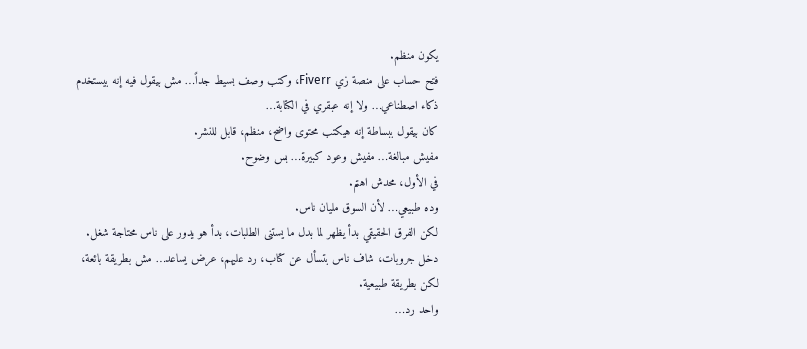يكون منظم.
فتح حساب على منصة زي Fiverr، وكتب وصف بسيط جداً… مش بيقول فيه إنه بيستخدم ذكاء اصطناعي… ولا إنه عبقري في الكتابة…
كان بيقول ببساطة إنه هيكتب محتوى واضح، منظم، قابل للنشر.
مفيش مبالغة… مفيش وعود كبيرة… بس وضوح.
في الأول، محدش اهتم.
وده طبيعي… لأن السوق مليان ناس.
لكن الفرق الحقيقي بدأ يظهر لما بدل ما يستنى الطلبات، بدأ هو يدور على ناس محتاجة شغل.
دخل جروبات، شاف ناس بتسأل عن كتاب، رد عليهم، عرض يساعد… مش بطريقة بائعة، لكن بطريقة طبيعية.
واحد رد…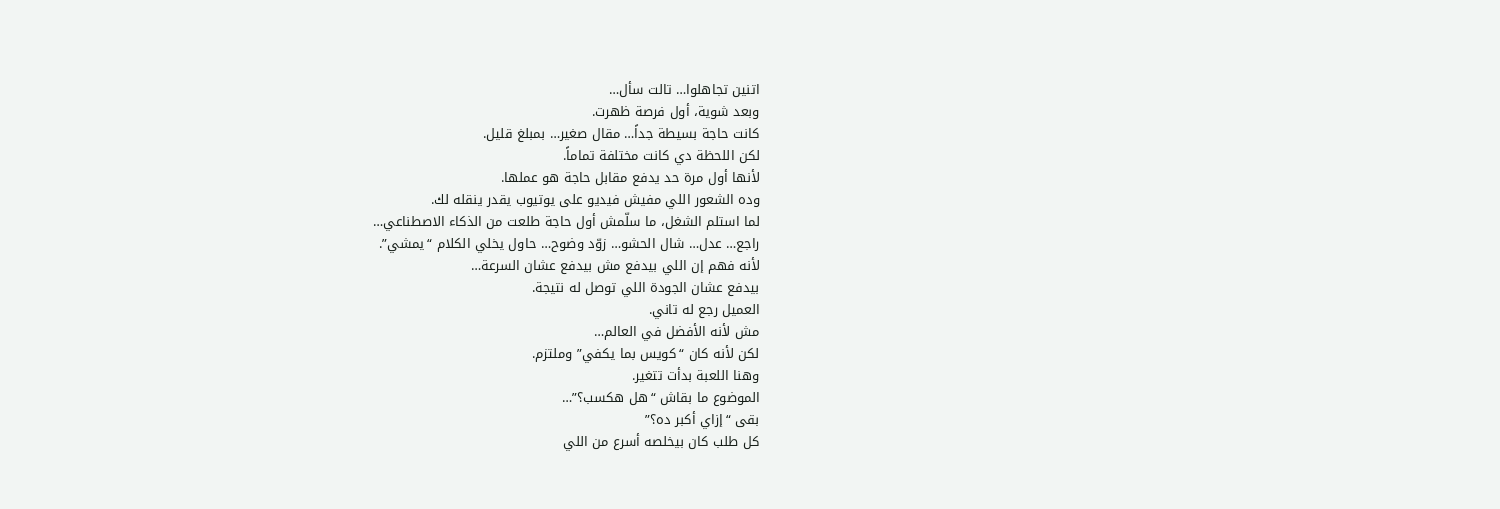اتنين تجاهلوا… تالت سأل…
وبعد شوية، أول فرصة ظهرت.
كانت حاجة بسيطة جداً… مقال صغير… بمبلغ قليل.
لكن اللحظة دي كانت مختلفة تماماً.
لأنها أول مرة حد يدفع مقابل حاجة هو عملها.
وده الشعور اللي مفيش فيديو على يوتيوب يقدر ينقله لك.
لما استلم الشغل، ما سلّمش أول حاجة طلعت من الذكاء الاصطناعي…
راجع… عدل… شال الحشو… زوّد وضوح… حاول يخلي الكلام “يمشي”.
لأنه فهم إن اللي بيدفع مش بيدفع عشان السرعة…
بيدفع عشان الجودة اللي توصل له نتيجة.
العميل رجع له تاني.
مش لأنه الأفضل في العالم…
لكن لأنه كان “كويس بما يكفي” وملتزم.
وهنا اللعبة بدأت تتغير.
الموضوع ما بقاش “هل هكسب؟”…
بقى “إزاي أكبر ده؟”
كل طلب كان بيخلصه أسرع من اللي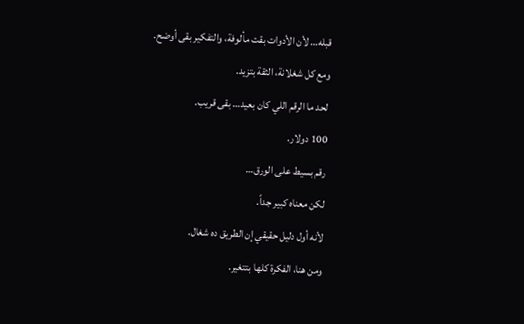قبله… لأن الأدوات بقت مألوفة، والتفكير بقى أوضح.
ومع كل شغلانة، الثقة بتزيد.
لحد ما الرقم اللي كان بعيد… بقى قريب.
100 دولار.
رقم بسيط على الورق…
لكن معناه كبير جداً.
لأنه أول دليل حقيقي إن الطريق ده شغال.
ومن هنا، الفكرة كلها بتتغير.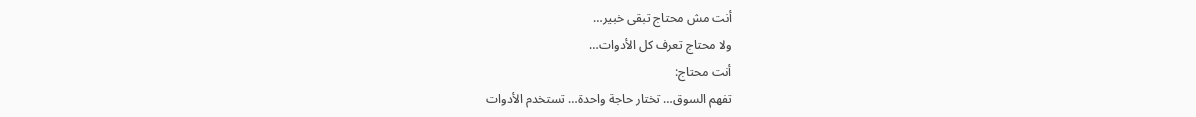أنت مش محتاج تبقى خبير…
ولا محتاج تعرف كل الأدوات…
أنت محتاج:
تفهم السوق… تختار حاجة واحدة… تستخدم الأدوات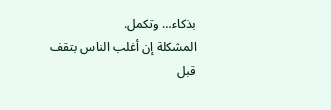بذكاء… وتكمل.
المشكلة إن أغلب الناس بتقف قبل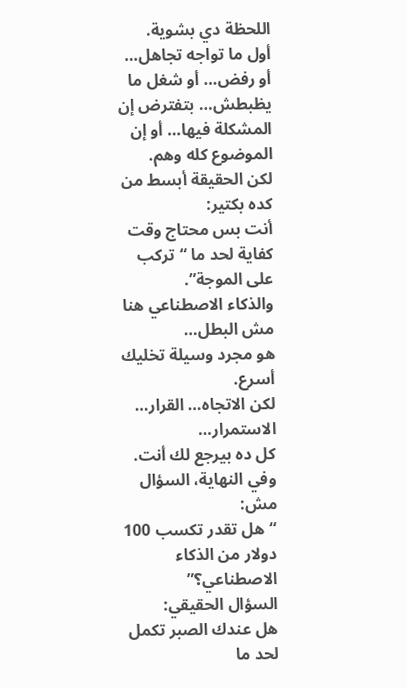اللحظة دي بشوية.
أول ما تواجه تجاهل… أو رفض… أو شغل ما يظبطش… بتفترض إن المشكلة فيها… أو إن الموضوع كله وهم.
لكن الحقيقة أبسط من كده بكتير:
أنت بس محتاج وقت كفاية لحد ما “تركب على الموجة”.
والذكاء الاصطناعي هنا مش البطل…
هو مجرد وسيلة تخليك أسرع.
لكن الاتجاه… القرار… الاستمرار…
كل ده بيرجع لك أنت.
وفي النهاية، السؤال مش:
“هل تقدر تكسب 100 دولار من الذكاء الاصطناعي؟”
السؤال الحقيقي:
هل عندك الصبر تكمل لحد ما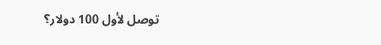توصل لأول 100 دولار؟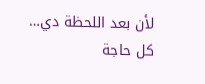لأن بعد اللحظة دي…
كل حاجة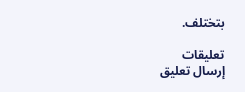بتختلف.

تعليقات
إرسال تعليق